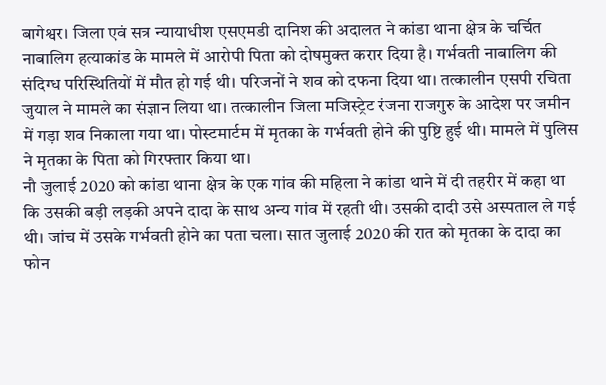बागेश्वर। जिला एवं सत्र न्यायाधीश एसएमडी दानिश की अदालत ने कांडा थाना क्षेत्र के चर्चित नाबालिग हत्याकांड के मामले में आरोपी पिता को दोषमुक्त करार दिया है। गर्भवती नाबालिग की संदिग्ध परिस्थितियों में मौत हो गई थी। परिजनों ने शव को दफना दिया था। तत्कालीन एसपी रचिता जुयाल ने मामले का संज्ञान लिया था। तत्कालीन जिला मजिस्ट्रेट रंजना राजगुरु के आदेश पर जमीन में गड़ा शव निकाला गया था। पोस्टमार्टम में मृतका के गर्भवती होने की पुष्टि हुई थी। मामले में पुलिस ने मृतका के पिता को गिरफ्तार किया था।
नौ जुलाई 2020 को कांडा थाना क्षेत्र के एक गांव की महिला ने कांडा थाने में दी तहरीर में कहा था कि उसकी बड़ी लड़की अपने दादा के साथ अन्य गांव में रहती थी। उसकी दादी उसे अस्पताल ले गई थी। जांच में उसके गर्भवती होने का पता चला। सात जुलाई 2020 की रात को मृतका के दादा का फोन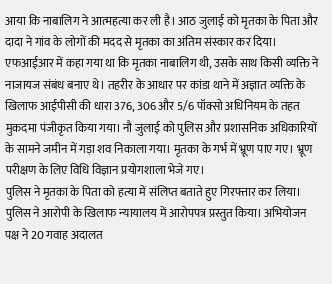आया कि नाबालिग ने आत्महत्या कर ली है। आठ जुलाई को मृतका के पिता और दादा ने गांव के लोगों की मदद से मृतका का अंतिम संस्कार कर दिया।
एफआईआर में कहा गया था कि मृतका नाबालिग थी, उसके साथ किसी व्यक्ति ने नाजायज संबंध बनाए थे। तहरीर के आधार पर कांडा थाने में अज्ञात व्यक्ति के खिलाफ आईपीसी की धारा 376, 306 और 5/6 पॉक्सो अधिनियम के तहत मुकदमा पंजीकृत किया गया। नौ जुलाई को पुलिस और प्रशासनिक अधिकारियों के सामने जमीन में गड़ा शव निकाला गया। मृतका के गर्भ में भ्रूण पाए गए। भ्रूण परीक्षण के लिए विधि विज्ञान प्रयोगशाला भेजे गए।
पुलिस ने मृतका के पिता को हत्या में संलिप्त बताते हुए गिरफ्तार कर लिया। पुलिस ने आरोपी के खिलाफ न्यायालय में आरोपपत्र प्रस्तुत किया। अभियोजन पक्ष ने 20 गवाह अदालत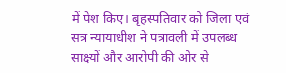में पेश किए। बृहस्पतिवार को जिला एवं सत्र न्यायाधीश ने पत्रावली में उपलब्ध साक्ष्यों और आरोपी की ओर से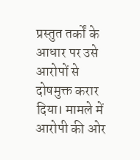प्रस्तुत तर्कों के आधार पर उसे आरोपों से दोषमुक्त करार दिया। मामले में आरोपी की ओर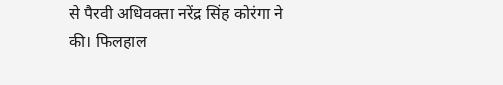से पैरवी अधिवक्ता नरेंद्र सिंह कोरंगा ने की। फिलहाल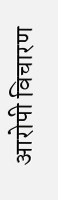आरोपी विचारण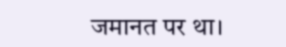जमानत पर था।